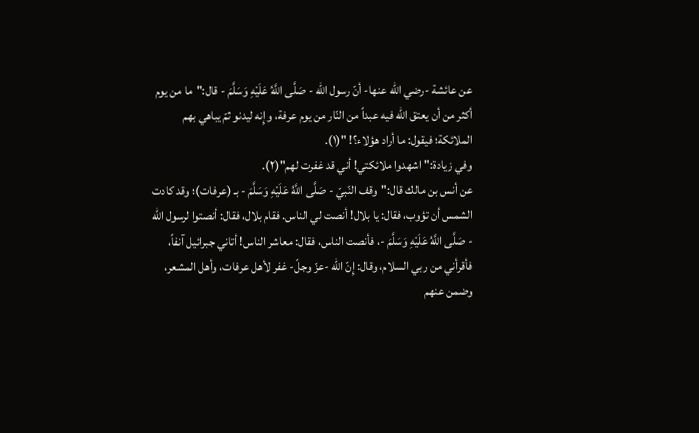عن عائشة -رضي الله عنها- أنّ رسول الله - صَلَّى اللَّهُ عَلَيْهِ وَسَلَّمَ - قال:"ما من يوم أكثر من أن يعتق الله فيه عبداً من النّار من يوم عرفة، وإِنه ليدنو ثمّ يباهي بهم الملائكة؛ فيقول: ما أراد هؤلاء؟! "(١).
وفي زيادة:"اشهدوا ملائكتي! أني قد غفرت لهم"(٢).
عن أنس بن مالك قال:"وقف النّبيّ - صَلَّى اللَّهُ عَلَيْهِ وَسَلَّمَ - بـ (عرفات)؛ وقد كادت الشمس أن تؤوب، فقال: يا بلال! أنصت لي الناس. فقام بلال، فقال: أنصتوا لرسول الله - صَلَّى اللَّهُ عَلَيْهِ وَسَلَّمَ -، فأنصت الناس، فقال: معاشر الناس! أتاني جبرائيل آنفاً، فأقرأني من ربي السلام، وقال: إِنّ الله -عزّ وجلّ- غفر لأهل عرفات، وأهل المشعر، وضمن عنهم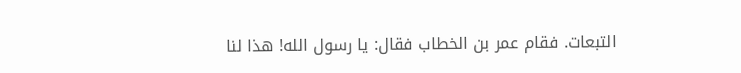التبعات. فقام عمر بن الخطاب فقال: يا رسول الله! هذا لنا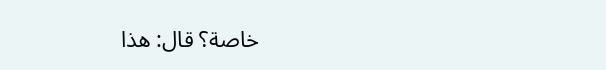خاصة؟ قال: هذا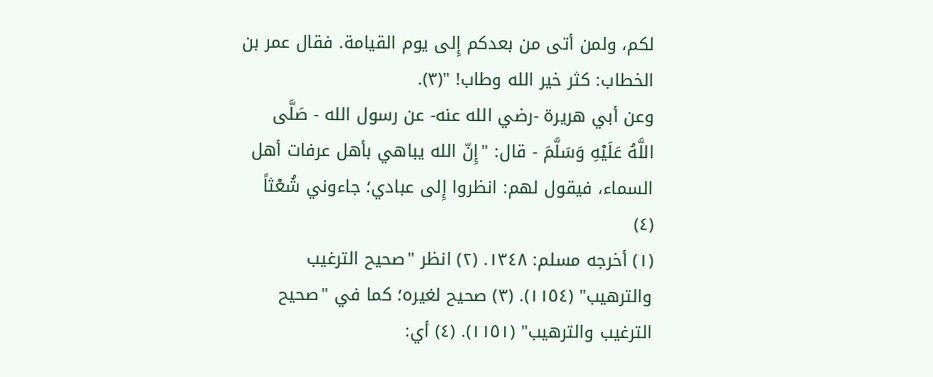لكم، ولمن أتى من بعدكم إِلى يوم القيامة. فقال عمر بن الخطاب: كثر خير الله وطاب! "(٣).
وعن أبي هريرة -رضي الله عنه- عن رسول الله - صَلَّى اللَّهُ عَلَيْهِ وَسَلَّمَ - قال: "إِنّ الله يباهي بأهل عرفات أهل السماء، فيقول لهم: انظروا إِلى عبادي؛ جاءوني شُعْثاً (٤)
(١) أخرجه مسلم: ١٣٤٨. (٢) انظر "صحيح الترغيب والترهيب" (١١٥٤). (٣) صحيح لغيره؛ كما في "صحيح الترغيب والترهيب" (١١٥١). (٤) أي: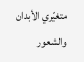متغيّري الأبدان والشعور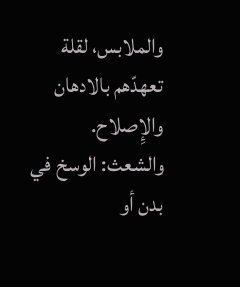والملابس، لقلة تعهدّهم بالادهان والإِصلاح. والشعث: الوسخ في بدن أو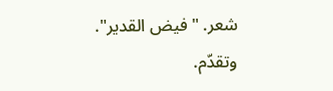شعر. "فيض القدير". وتقدّم.